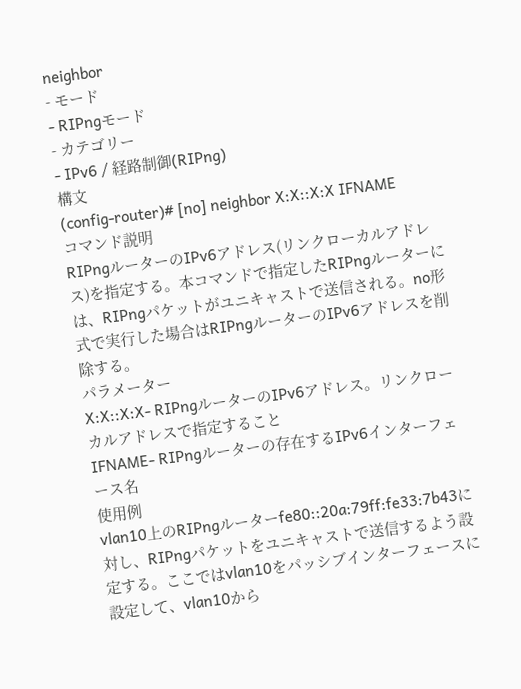neighbor
- モード
- RIPngモード
- カテゴリー
- IPv6 / 経路制御(RIPng)
構文
(config-router)# [no] neighbor X:X::X:X IFNAME
コマンド説明
RIPngルーターのIPv6アドレス(リンクローカルアドレス)を指定する。本コマンドで指定したRIPngルーターには、RIPngパケットがユニキャストで送信される。no形式で実行した場合はRIPngルーターのIPv6アドレスを削除する。
パラメーター
X:X::X:X- RIPngルーターのIPv6アドレス。リンクローカルアドレスで指定すること
IFNAME- RIPngルーターの存在するIPv6インターフェース名
使用例
vlan10上のRIPngルーターfe80::20a:79ff:fe33:7b43に対し、RIPngパケットをユニキャストで送信するよう設定する。ここではvlan10をパッシブインターフェースに設定して、vlan10から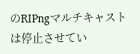のRIPngマルチキャストは停止させてい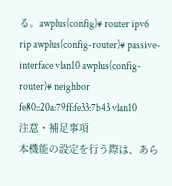る。awplus(config)# router ipv6 rip awplus(config-router)# passive-interface vlan10 awplus(config-router)# neighbor fe80::20a:79ff:fe33:7b43 vlan10
注意・補足事項
本機能の設定を行う際は、あら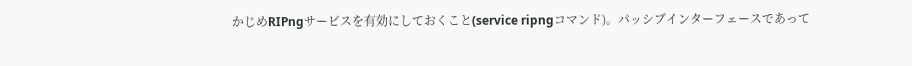かじめRIPngサービスを有効にしておくこと(service ripngコマンド)。パッシブインターフェースであって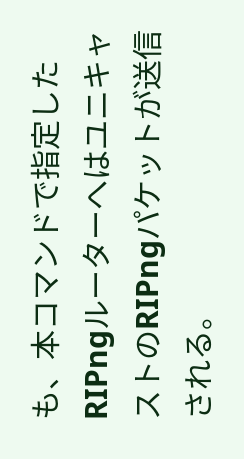も、本コマンドで指定したRIPngルーターへはユニキャストのRIPngパケットが送信される。